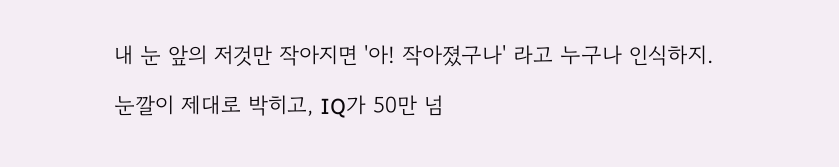내 눈 앞의 저것만 작아지면 '아! 작아졌구나' 라고 누구나 인식하지.

눈깔이 제대로 박히고, IQ가 50만 넘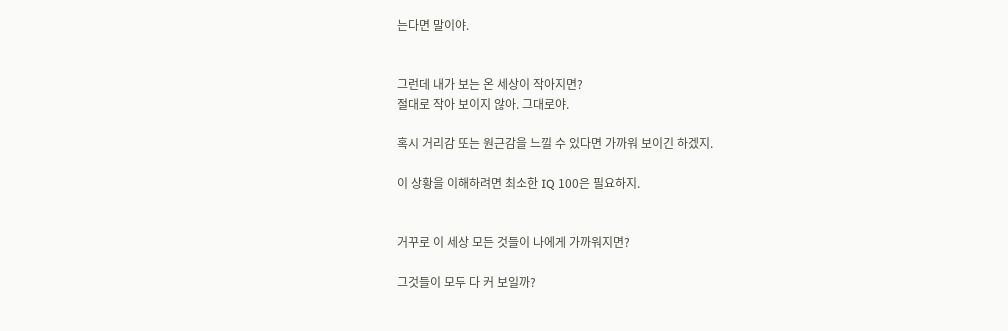는다면 말이야.


그런데 내가 보는 온 세상이 작아지면?
절대로 작아 보이지 않아. 그대로야.

혹시 거리감 또는 원근감을 느낄 수 있다면 가까워 보이긴 하겠지.

이 상황을 이해하려면 최소한 IQ 100은 필요하지.


거꾸로 이 세상 모든 것들이 나에게 가까워지면?

그것들이 모두 다 커 보일까?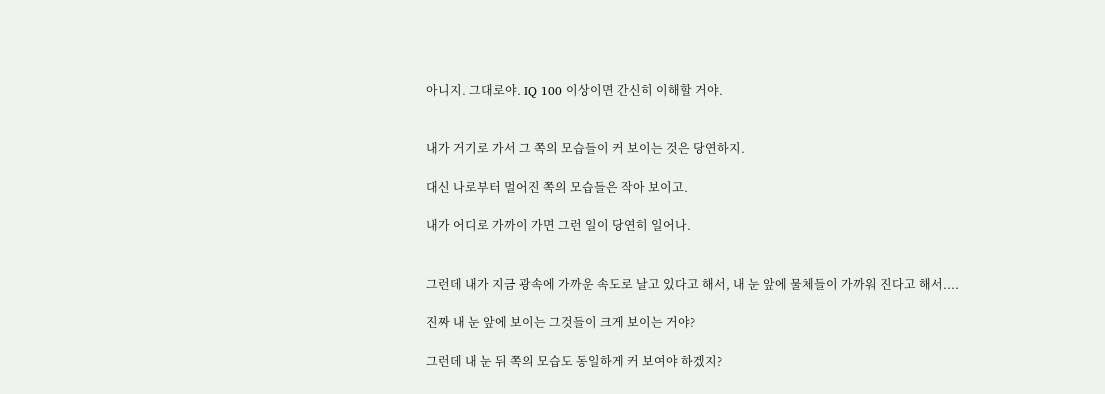아니지. 그대로야. IQ 100 이상이면 간신히 이해할 거야.


내가 거기로 가서 그 쪽의 모습들이 커 보이는 것은 당연하지.

대신 나로부터 멀어진 쪽의 모습들은 작아 보이고.

내가 어디로 가까이 가면 그런 일이 당연히 일어나.


그런데 내가 지금 광속에 가까운 속도로 날고 있다고 해서, 내 눈 앞에 물체들이 가까워 진다고 해서....

진짜 내 눈 앞에 보이는 그것들이 크게 보이는 거야?

그런데 내 눈 뒤 쪽의 모습도 동일하게 커 보여야 하겠지?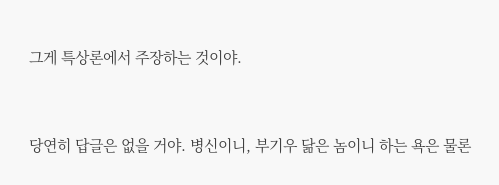그게 특상론에서 주장하는 것이야.


당연히 답글은 없을 거야. 병신이니, 부기우 닮은 놈이니 하는 욕은 물론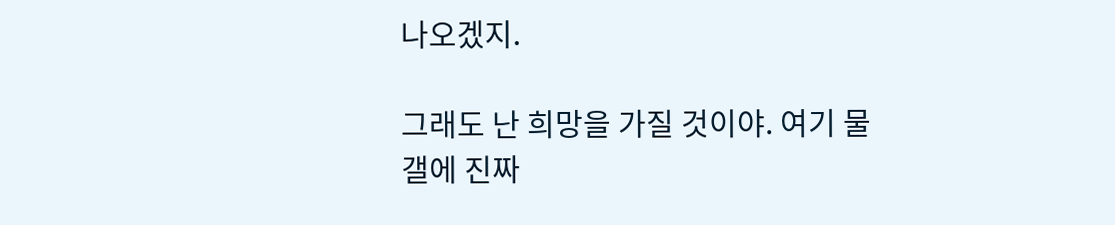나오겠지.

그래도 난 희망을 가질 것이야. 여기 물갤에 진짜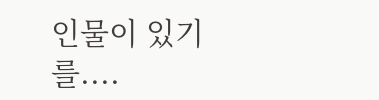인물이 있기를....